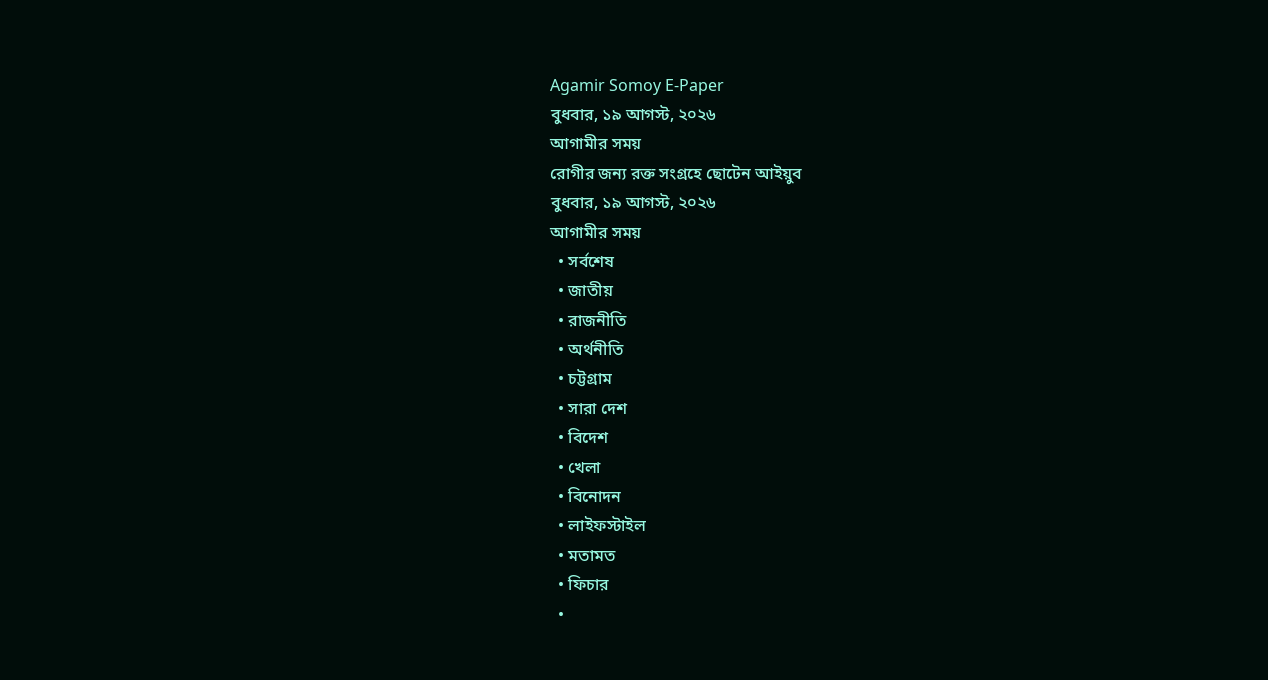Agamir Somoy E-Paper
বুধবার, ১৯ আগস্ট, ২০২৬
আগামীর সময়
রোগীর জন্য রক্ত সংগ্রহে ছোটেন আইয়ুব
বুধবার, ১৯ আগস্ট, ২০২৬
আগামীর সময়
  • সর্বশেষ
  • জাতীয়
  • রাজনীতি
  • অর্থনীতি
  • চট্টগ্রাম
  • সারা দেশ
  • বিদেশ
  • খেলা
  • বিনোদন
  • লাইফস্টাইল
  • মতামত
  • ফিচার
  •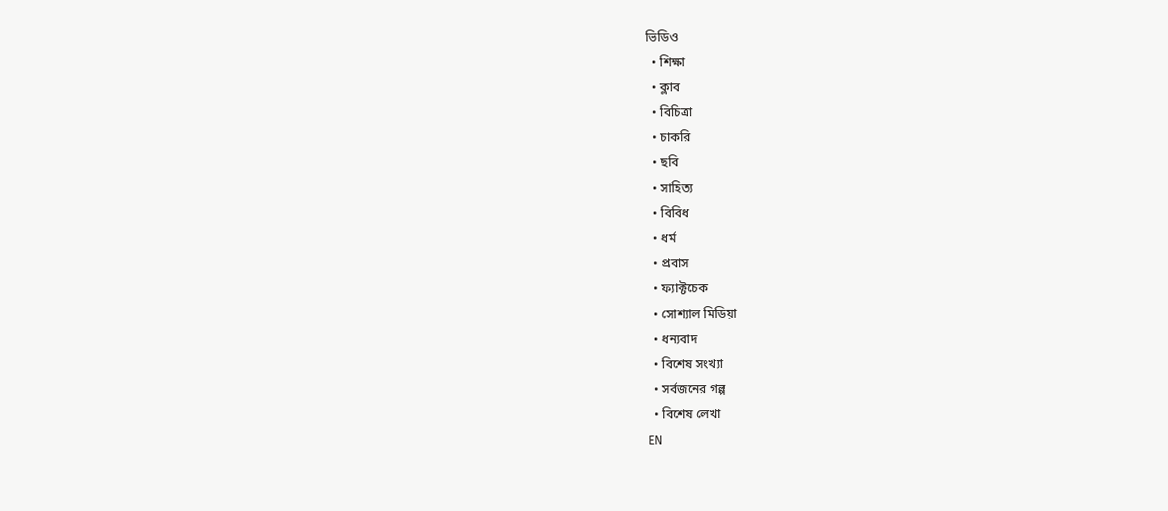ভিডিও
  • শিক্ষা
  • ক্লাব
  • বিচিত্রা
  • চাকরি
  • ছবি
  • সাহিত্য
  • বিবিধ
  • ধর্ম
  • প্রবাস
  • ফ্যাক্টচেক
  • সোশ্যাল মিডিয়া
  • ধন্যবাদ
  • বিশেষ সংখ্যা
  • সর্বজনের গল্প
  • বিশেষ লেখা
EN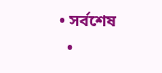• সর্বশেষ
  •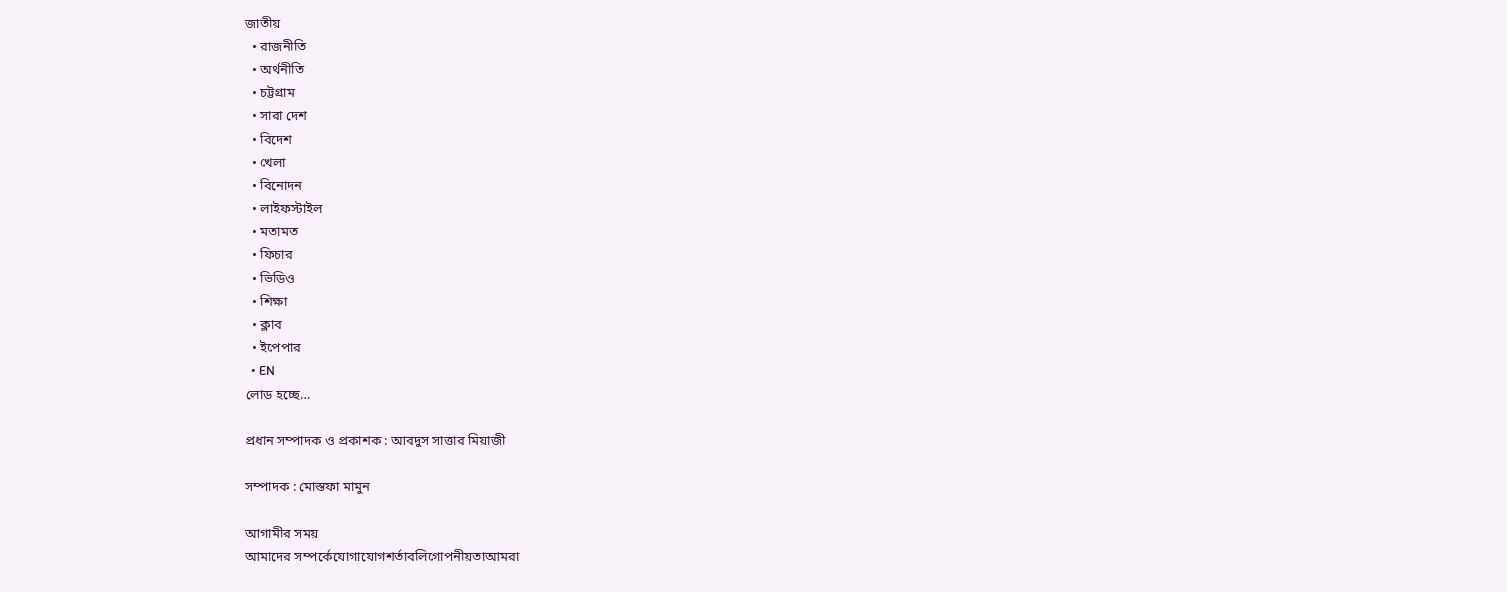জাতীয়
  • রাজনীতি
  • অর্থনীতি
  • চট্টগ্রাম
  • সারা দেশ
  • বিদেশ
  • খেলা
  • বিনোদন
  • লাইফস্টাইল
  • মতামত
  • ফিচার
  • ভিডিও
  • শিক্ষা
  • ক্লাব
  • ইপেপার
  • EN
লোড হচ্ছে…

প্রধান সম্পাদক ও প্রকাশক : আবদুস সাত্তার মিয়াজী

সম্পাদক : মোস্তফা মামুন

আগামীর সময়
আমাদের সম্পর্কেযোগাযোগশর্তাবলিগোপনীয়তাআমরা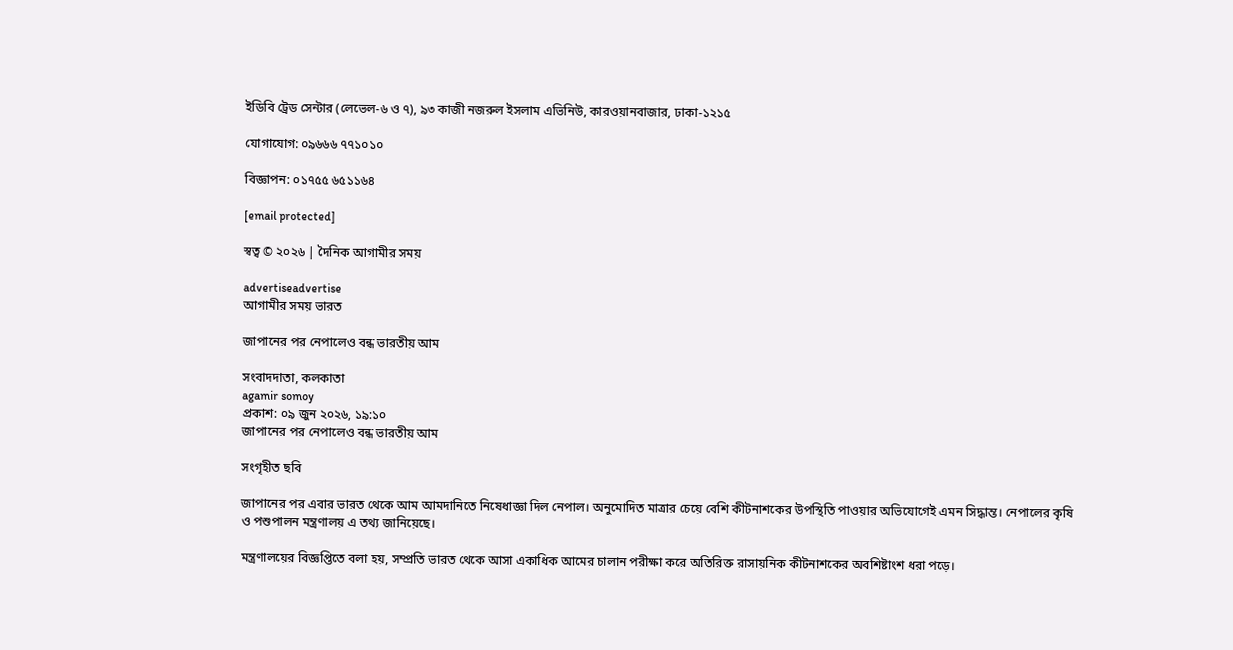ইডিবি ট্রেড সেন্টার (লেভেল-৬ ও ৭), ৯৩ কাজী নজরুল ইসলাম এভিনিউ, কারওয়ানবাজার, ঢাকা-১২১৫

যোগাযোগ: ০৯৬৬৬ ৭৭১০১০

বিজ্ঞাপন: ০১৭৫৫ ৬৫১১৬৪

[email protected]

স্বত্ব © ২০২৬ | দৈনিক আগামীর সময়

advertiseadvertise
আগামীর সময় ভারত

জাপানের পর নেপালেও বন্ধ ভারতীয় আম

সংবাদদাতা, কলকাতা
agamir somoy
প্রকাশ: ০৯ জুন ২০২৬, ১৯:১০
জাপানের পর নেপালেও বন্ধ ভারতীয় আম

সংগৃহীত ছবি

জাপানের পর এবার ভারত থেকে আম আমদানিতে নিষেধাজ্ঞা দিল নেপাল। অনুমোদিত মাত্রার চেয়ে বেশি কীটনাশকের উপস্থিতি পাওয়ার অভিযোগেই এমন সিদ্ধান্ত। নেপালের কৃষি ও পশুপালন মন্ত্রণালয় এ তথ্য জানিয়েছে।

মন্ত্রণালয়ের বিজ্ঞপ্তিতে বলা হয়, সম্প্রতি ভারত থেকে আসা একাধিক আমের চালান পরীক্ষা করে অতিরিক্ত রাসায়নিক কীটনাশকের অবশিষ্টাংশ ধরা পড়ে।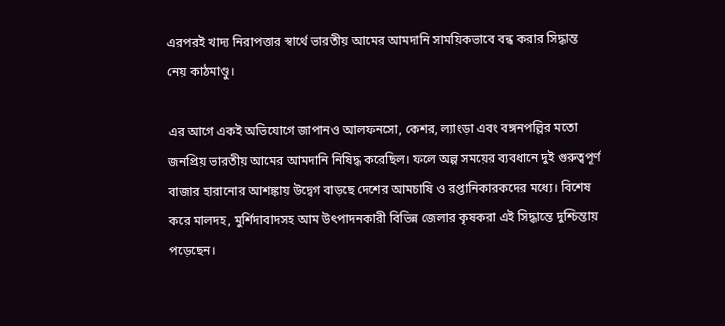এরপরই খাদ্য নিরাপত্তার স্বার্থে ভারতীয় আমের আমদানি সাময়িকভাবে বন্ধ করার সিদ্ধান্ত নেয় কাঠমাণ্ডু।

এর আগে একই অভিযোগে জাপানও আলফনসো, কেশর, ল্যাংড়া এবং বঙ্গনপল্লির মতো জনপ্রিয় ভারতীয় আমের আমদানি নিষিদ্ধ করেছিল। ফলে অল্প সময়ের ব্যবধানে দুই গুরুত্বপূর্ণ বাজার হারানোর আশঙ্কায় উদ্বেগ বাড়ছে দেশের আমচাষি ও রপ্তানিকারকদের মধ্যে। বিশেষ করে মালদহ, মুর্শিদাবাদসহ আম উৎপাদনকারী বিভিন্ন জেলার কৃষকরা এই সিদ্ধান্তে দুশ্চিন্তায় পড়েছেন।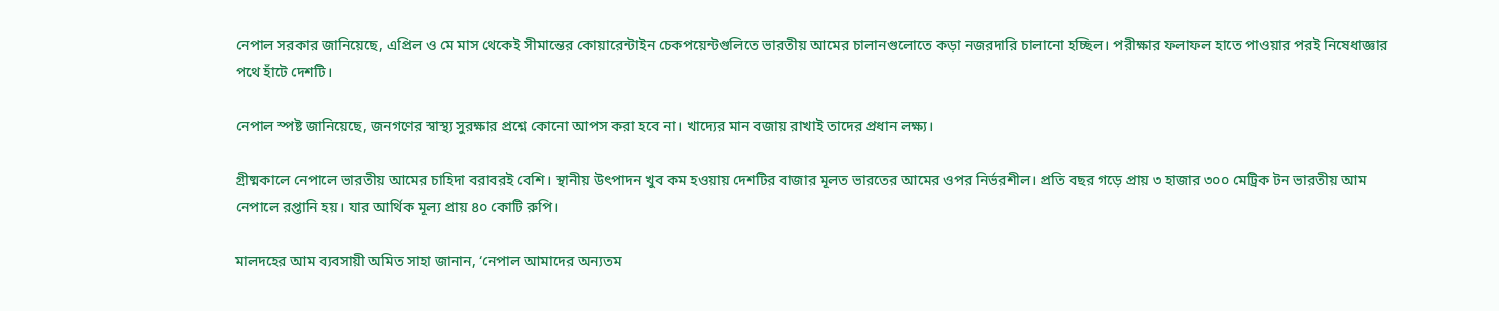নেপাল সরকার জানিয়েছে, এপ্রিল ও মে মাস থেকেই সীমান্তের কোয়ারেন্টাইন চেকপয়েন্টগুলিতে ভারতীয় আমের চালানগুলোতে কড়া নজরদারি চালানো হচ্ছিল। পরীক্ষার ফলাফল হাতে পাওয়ার পরই নিষেধাজ্ঞার পথে হাঁটে দেশটি।

নেপাল স্পষ্ট জানিয়েছে, জনগণের স্বাস্থ্য সুরক্ষার প্রশ্নে কোনো আপস করা হবে না। খাদ্যের মান বজায় রাখাই তাদের প্রধান লক্ষ্য।

গ্রীষ্মকালে নেপালে ভারতীয় আমের চাহিদা বরাবরই বেশি। স্থানীয় উৎপাদন খুব কম হওয়ায় দেশটির বাজার মূলত ভারতের আমের ওপর নির্ভরশীল। প্রতি বছর গড়ে প্রায় ৩ হাজার ৩০০ মেট্রিক টন ভারতীয় আম নেপালে রপ্তানি হয়। যার আর্থিক মূল্য প্রায় ৪০ কোটি রুপি।

মালদহের আম ব্যবসায়ী অমিত সাহা জানান, ‘নেপাল আমাদের অন্যতম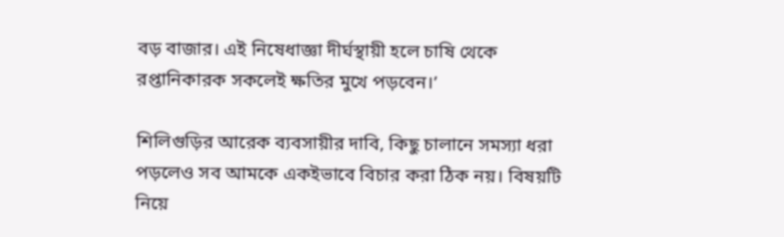বড় বাজার। এই নিষেধাজ্ঞা দীর্ঘস্থায়ী হলে চাষি থেকে রপ্তানিকারক সকলেই ক্ষতির মুখে পড়বেন।’

শিলিগুড়ির আরেক ব্যবসায়ীর দাবি, কিছু চালানে সমস্যা ধরা পড়লেও সব আমকে একইভাবে বিচার করা ঠিক নয়। বিষয়টি নিয়ে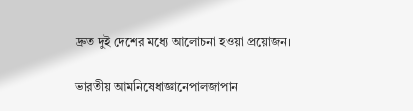দ্রুত দুই দেশের মধ্যে আলোচনা হওয়া প্রয়োজন।

ভারতীয় আমনিষেধাজ্ঞানেপালজাপান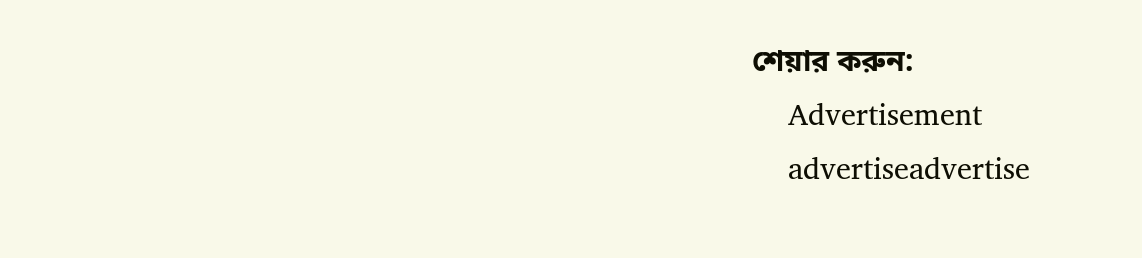শেয়ার করুন:
    Advertisement
    advertiseadvertise